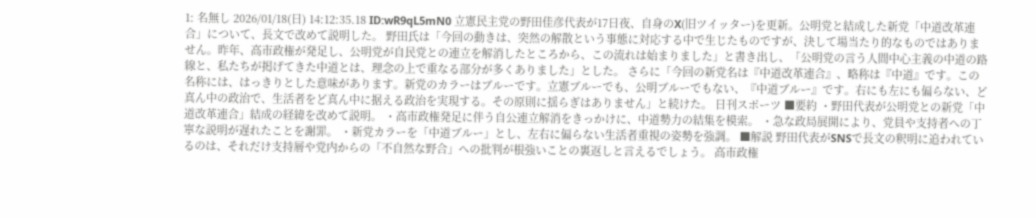1: 名無し 2026/01/18(日) 14:12:35.18 ID:wR9qL5mN0 立憲民主党の野田佳彦代表が17日夜、自身のX(旧ツイッター)を更新。公明党と結成した新党「中道改革連合」について、長文で改めて説明した。 野田氏は「今回の動きは、突然の解散という事態に対応する中で生じたものですが、決して場当たり的なものではありません。昨年、高市政権が発足し、公明党が自民党との連立を解消したところから、この流れは始まりました」と書き出し、「公明党の言う人間中心主義の中道の路線と、私たちが掲げてきた中道とは、理念の上で重なる部分が多くありました」とした。 さらに「今回の新党名は『中道改革連合』、略称は『中道』です。この名称には、はっきりとした意味があります。新党のカラーはブルーです。立憲ブルーでも、公明ブルーでもない、『中道ブルー』です。右にも左にも偏らない、ど真ん中の政治で、生活者をど真ん中に据える政治を実現する。その原則に揺らぎはありません」と続けた。 日刊スポーツ ■要約 ・野田代表が公明党との新党「中道改革連合」結成の経緯を改めて説明。 ・高市政権発足に伴う自公連立解消をきっかけに、中道勢力の結集を模索。 ・急な政局展開により、党員や支持者への丁寧な説明が遅れたことを謝罪。 ・新党カラーを「中道ブルー」とし、左右に偏らない生活者重視の姿勢を強調。 ■解説 野田代表がSNSで長文の釈明に追われているのは、それだけ支持層や党内からの「不自然な野合」への批判が根強いことの裏返しと言えるでしょう。 高市政権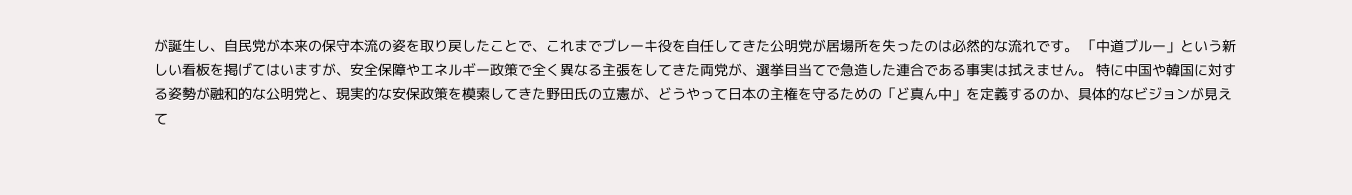が誕生し、自民党が本来の保守本流の姿を取り戻したことで、これまでブレーキ役を自任してきた公明党が居場所を失ったのは必然的な流れです。 「中道ブルー」という新しい看板を掲げてはいますが、安全保障やエネルギー政策で全く異なる主張をしてきた両党が、選挙目当てで急造した連合である事実は拭えません。 特に中国や韓国に対する姿勢が融和的な公明党と、現実的な安保政策を模索してきた野田氏の立憲が、どうやって日本の主権を守るための「ど真ん中」を定義するのか、具体的なビジョンが見えて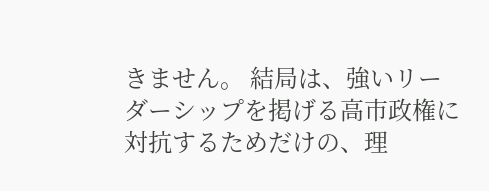きません。 結局は、強いリーダーシップを掲げる高市政権に対抗するためだけの、理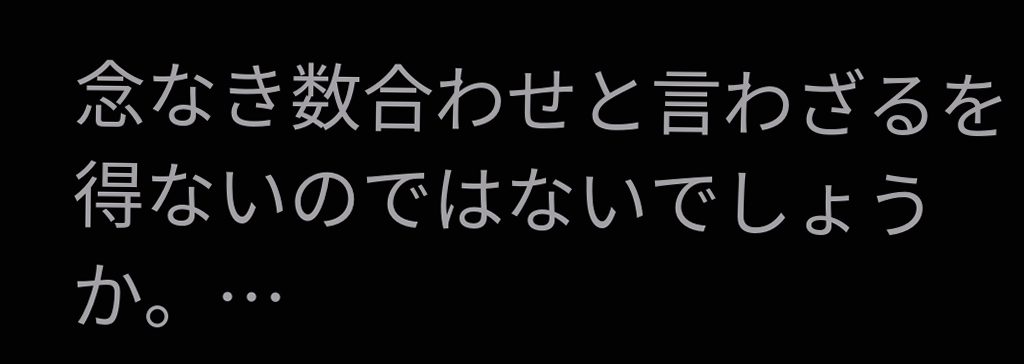念なき数合わせと言わざるを得ないのではないでしょうか。…